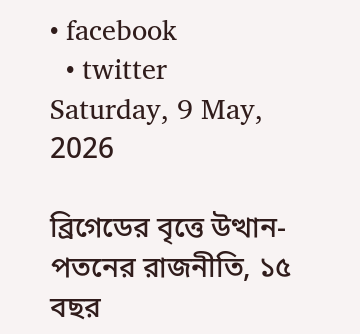• facebook
  • twitter
Saturday, 9 May, 2026

ব্রিগেডের বৃত্তে উত্থান-পতনের রাজনীতি, ১৫ বছর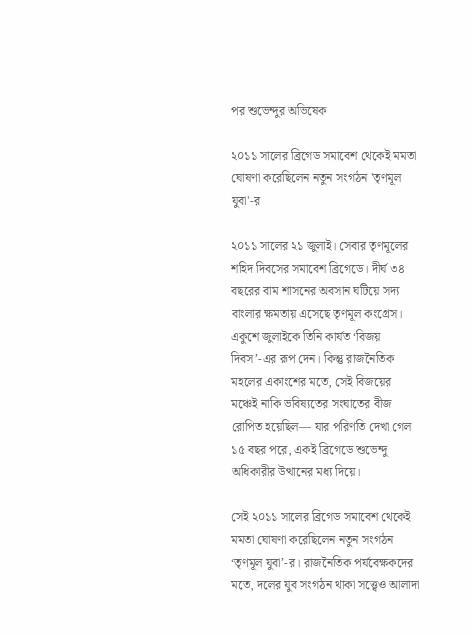পর শুভেন্দুর অভিষেক

২০১১ সালের ব্রিগেড সমাবেশ থেকেই মমতা ঘোষণা করেছিলেন নতুন সংগঠন 'তৃণমূল যুবা'-র

২০১১ সালের ২১ জুলাই। সেবার তৃণমূলের শহিদ দিবসের সমাবেশ ব্রিগেডে। দীর্ঘ ৩৪ বছরের বাম শাসনের অবসান ঘটিয়ে সদ্য বাংলার ক্ষমতায় এসেছে তৃণমূল কংগ্রেস। একুশে জুলাইকে তিনি কার্যত ‘বিজয় দিবস’-এর রূপ দেন। কিন্তু রাজনৈতিক মহলের একাংশের মতে, সেই বিজয়ের মঞ্চেই নাকি ভবিষ্যতের সংঘাতের বীজ রোপিত হয়েছিল— যার পরিণতি দেখা গেল ১৫ বছর পরে, একই ব্রিগেডে শুভেন্দু অধিকারীর উত্থানের মধ্য দিয়ে।

সেই ২০১১ সালের ব্রিগেড সমাবেশ থেকেই মমতা ঘোষণা করেছিলেন নতুন সংগঠন ‘তৃণমূল যুবা’-র। রাজনৈতিক পর্যবেক্ষকদের মতে, দলের যুব সংগঠন থাকা সত্ত্বেও আলাদা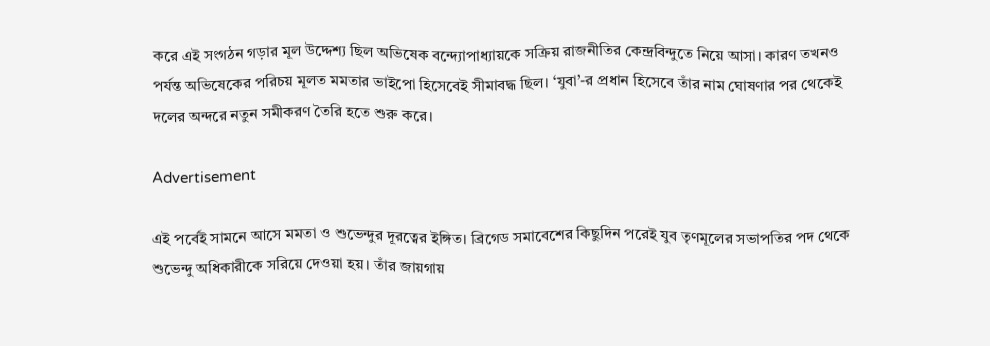করে এই সংগঠন গড়ার মূল উদ্দেশ্য ছিল অভিষেক বন্দ্যোপাধ্যায়কে সক্রিয় রাজনীতির কেন্দ্রবিন্দুতে নিয়ে আসা। কারণ তখনও পর্যন্ত অভিষেকের পরিচয় মূলত মমতার ভাইপো হিসেবেই সীমাবদ্ধ ছিল। ‘যুবা’-র প্রধান হিসেবে তাঁর নাম ঘোষণার পর থেকেই দলের অন্দরে নতুন সমীকরণ তৈরি হতে শুরু করে।

Advertisement

এই পর্বেই সামনে আসে মমতা ও শুভেন্দুর দূরত্বের ইঙ্গিত। ব্রিগেড সমাবেশের কিছুদিন পরেই যুব তৃণমূলের সভাপতির পদ থেকে শুভেন্দু অধিকারীকে সরিয়ে দেওয়া হয়। তাঁর জায়গায়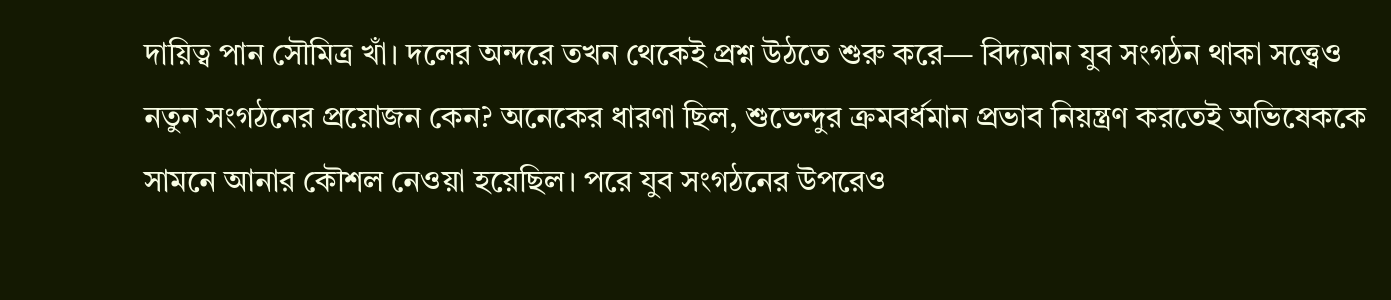দায়িত্ব পান সৌমিত্র খাঁ। দলের অন্দরে তখন থেকেই প্রশ্ন উঠতে শুরু করে— বিদ্যমান যুব সংগঠন থাকা সত্ত্বেও নতুন সংগঠনের প্রয়োজন কেন? অনেকের ধারণা ছিল, শুভেন্দুর ক্রমবর্ধমান প্রভাব নিয়ন্ত্রণ করতেই অভিষেককে সামনে আনার কৌশল নেওয়া হয়েছিল। পরে যুব সংগঠনের উপরেও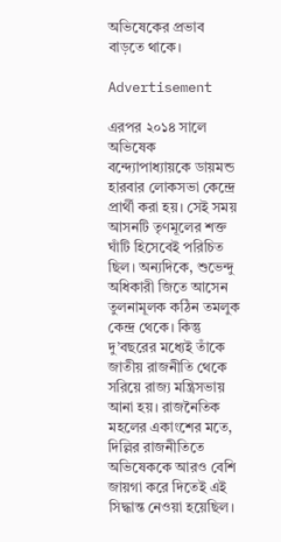অভিষেকের প্রভাব বাড়তে থাকে।

Advertisement

এরপর ২০১৪ সালে অভিষেক বন্দ্যোপাধ্যায়কে ডায়মন্ড হারবার লোকসভা কেন্দ্রে প্রার্থী করা হয়। সেই সময় আসনটি তৃণমূলের শক্ত ঘাঁটি হিসেবেই পরিচিত ছিল। অন্যদিকে, শুভেন্দু অধিকারী জিতে আসেন তুলনামূলক কঠিন তমলুক কেন্দ্র থেকে। কিন্তু দু’বছরের মধ্যেই তাঁকে জাতীয় রাজনীতি থেকে সরিয়ে রাজ্য মন্ত্রিসভায় আনা হয়। রাজনৈতিক মহলের একাংশের মতে, দিল্লির রাজনীতিতে অভিষেককে আরও বেশি জায়গা করে দিতেই এই সিদ্ধান্ত নেওয়া হয়েছিল।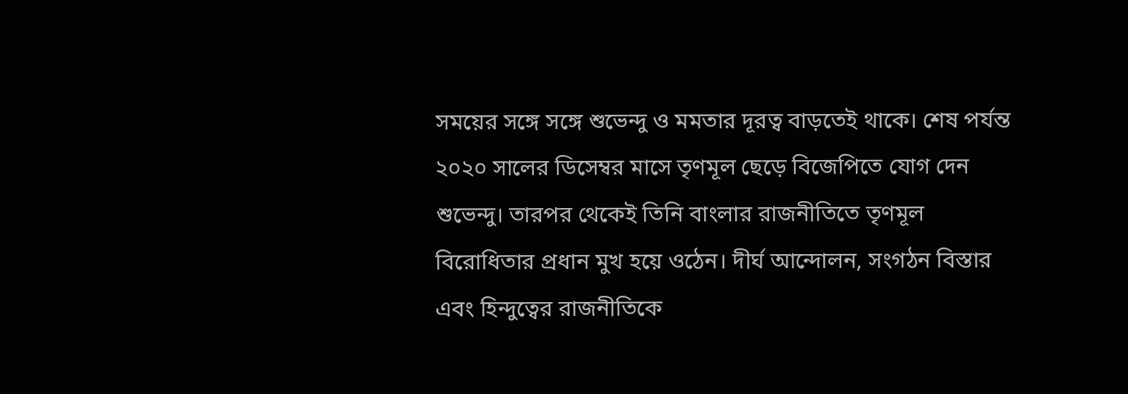সময়ের সঙ্গে সঙ্গে শুভেন্দু ও মমতার দূরত্ব বাড়তেই থাকে। শেষ পর্যন্ত ২০২০ সালের ডিসেম্বর মাসে তৃণমূল ছেড়ে বিজেপিতে যোগ দেন শুভেন্দু। তারপর থেকেই তিনি বাংলার রাজনীতিতে তৃণমূল বিরোধিতার প্রধান মুখ হয়ে ওঠেন। দীর্ঘ আন্দোলন, সংগঠন বিস্তার এবং হিন্দুত্বের রাজনীতিকে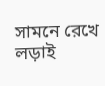সামনে রেখে লড়াই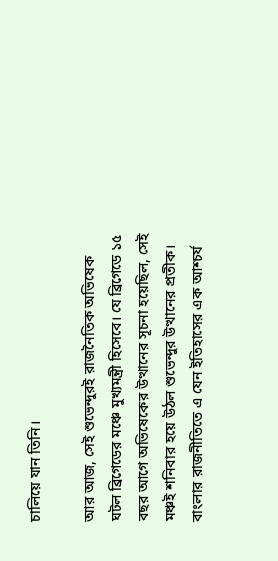চালিয়ে যান তিনি।

আর আজ, সেই শুভেন্দুরই রাজনৈতিক অভিষেক ঘটল ব্রিগেডের মঞ্চে মুখ্যমন্ত্রী হিসেবে। যে ব্রিগেডে ১৫ বছর আগে অভিষেকের উত্থানের সূচনা হয়েছিল, সেই মঞ্চই শনিবার হয়ে উঠল শুভেন্দুর উত্থানের প্রতীক। বাংলার রাজনীতিতে এ যেন ইতিহাসের এক আশ্চর্য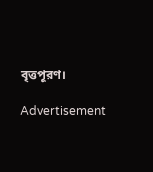বৃত্তপূরণ।

Advertisement